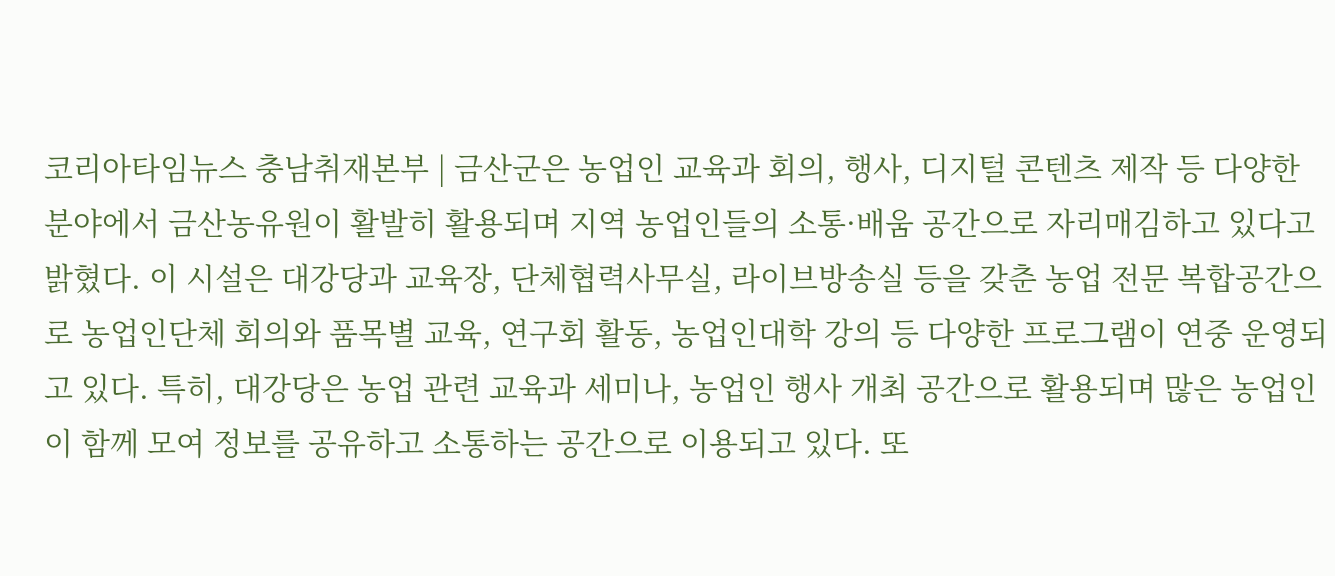코리아타임뉴스 충남취재본부 | 금산군은 농업인 교육과 회의, 행사, 디지털 콘텐츠 제작 등 다양한 분야에서 금산농유원이 활발히 활용되며 지역 농업인들의 소통·배움 공간으로 자리매김하고 있다고 밝혔다. 이 시설은 대강당과 교육장, 단체협력사무실, 라이브방송실 등을 갖춘 농업 전문 복합공간으로 농업인단체 회의와 품목별 교육, 연구회 활동, 농업인대학 강의 등 다양한 프로그램이 연중 운영되고 있다. 특히, 대강당은 농업 관련 교육과 세미나, 농업인 행사 개최 공간으로 활용되며 많은 농업인이 함께 모여 정보를 공유하고 소통하는 공간으로 이용되고 있다. 또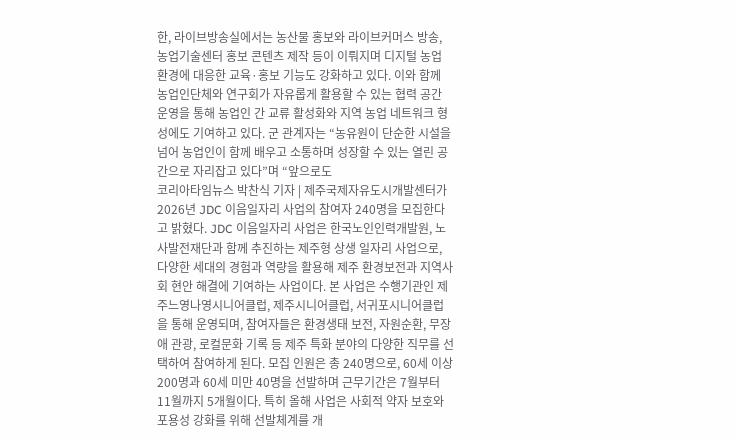한, 라이브방송실에서는 농산물 홍보와 라이브커머스 방송, 농업기술센터 홍보 콘텐츠 제작 등이 이뤄지며 디지털 농업 환경에 대응한 교육·홍보 기능도 강화하고 있다. 이와 함께 농업인단체와 연구회가 자유롭게 활용할 수 있는 협력 공간 운영을 통해 농업인 간 교류 활성화와 지역 농업 네트워크 형성에도 기여하고 있다. 군 관계자는 “농유원이 단순한 시설을 넘어 농업인이 함께 배우고 소통하며 성장할 수 있는 열린 공간으로 자리잡고 있다”며 “앞으로도
코리아타임뉴스 박찬식 기자 | 제주국제자유도시개발센터가 2026년 JDC 이음일자리 사업의 참여자 240명을 모집한다고 밝혔다. JDC 이음일자리 사업은 한국노인인력개발원, 노사발전재단과 함께 추진하는 제주형 상생 일자리 사업으로, 다양한 세대의 경험과 역량을 활용해 제주 환경보전과 지역사회 현안 해결에 기여하는 사업이다. 본 사업은 수행기관인 제주느영나영시니어클럽, 제주시니어클럽, 서귀포시니어클럽을 통해 운영되며, 참여자들은 환경생태 보전, 자원순환, 무장애 관광, 로컬문화 기록 등 제주 특화 분야의 다양한 직무를 선택하여 참여하게 된다. 모집 인원은 총 240명으로, 60세 이상 200명과 60세 미만 40명을 선발하며 근무기간은 7월부터 11월까지 5개월이다. 특히 올해 사업은 사회적 약자 보호와 포용성 강화를 위해 선발체계를 개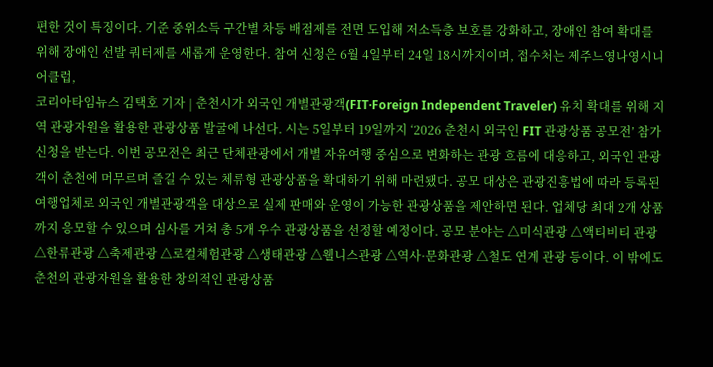편한 것이 특징이다. 기준 중위소득 구간별 차등 배점제를 전면 도입해 저소득층 보호를 강화하고, 장애인 참여 확대를 위해 장애인 선발 쿼터제를 새롭게 운영한다. 참여 신청은 6월 4일부터 24일 18시까지이며, 접수처는 제주느영나영시니어클럽,
코리아타임뉴스 김택호 기자 | 춘천시가 외국인 개별관광객(FIT·Foreign Independent Traveler) 유치 확대를 위해 지역 관광자원을 활용한 관광상품 발굴에 나선다. 시는 5일부터 19일까지 ‘2026 춘천시 외국인 FIT 관광상품 공모전’ 참가 신청을 받는다. 이번 공모전은 최근 단체관광에서 개별 자유여행 중심으로 변화하는 관광 흐름에 대응하고, 외국인 관광객이 춘천에 머무르며 즐길 수 있는 체류형 관광상품을 확대하기 위해 마련됐다. 공모 대상은 관광진흥법에 따라 등록된 여행업체로 외국인 개별관광객을 대상으로 실제 판매와 운영이 가능한 관광상품을 제안하면 된다. 업체당 최대 2개 상품까지 응모할 수 있으며 심사를 거쳐 총 5개 우수 관광상품을 선정할 예정이다. 공모 분야는 △미식관광 △액티비티 관광 △한류관광 △축제관광 △로컬체험관광 △생태관광 △웰니스관광 △역사·문화관광 △철도 연계 관광 등이다. 이 밖에도 춘천의 관광자원을 활용한 창의적인 관광상품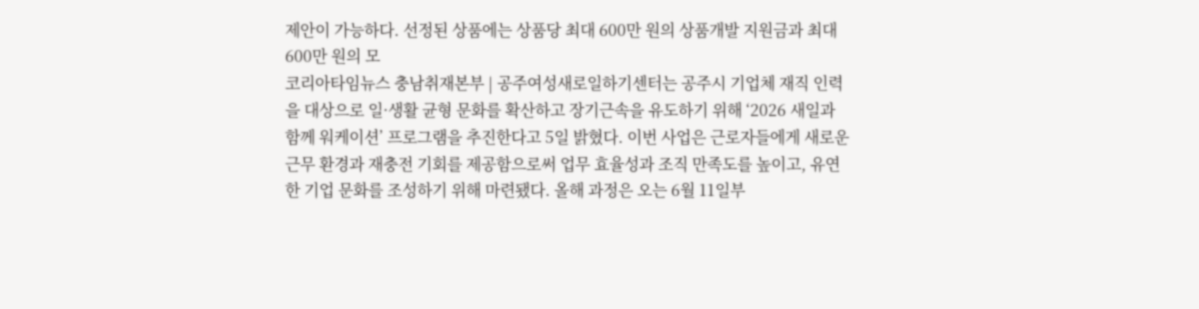제안이 가능하다. 선정된 상품에는 상품당 최대 600만 원의 상품개발 지원금과 최대 600만 원의 모
코리아타임뉴스 충남취재본부 | 공주여성새로일하기센터는 공주시 기업체 재직 인력을 대상으로 일·생활 균형 문화를 확산하고 장기근속을 유도하기 위해 ‘2026 새일과 함께 워케이션’ 프로그램을 추진한다고 5일 밝혔다. 이번 사업은 근로자들에게 새로운 근무 환경과 재충전 기회를 제공함으로써 업무 효율성과 조직 만족도를 높이고, 유연한 기업 문화를 조성하기 위해 마련됐다. 올해 과정은 오는 6월 11일부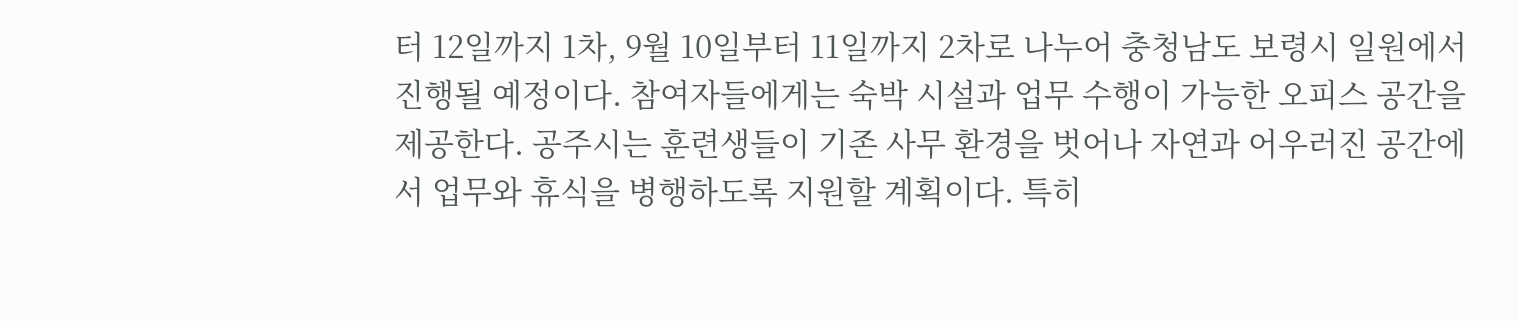터 12일까지 1차, 9월 10일부터 11일까지 2차로 나누어 충청남도 보령시 일원에서 진행될 예정이다. 참여자들에게는 숙박 시설과 업무 수행이 가능한 오피스 공간을 제공한다. 공주시는 훈련생들이 기존 사무 환경을 벗어나 자연과 어우러진 공간에서 업무와 휴식을 병행하도록 지원할 계획이다. 특히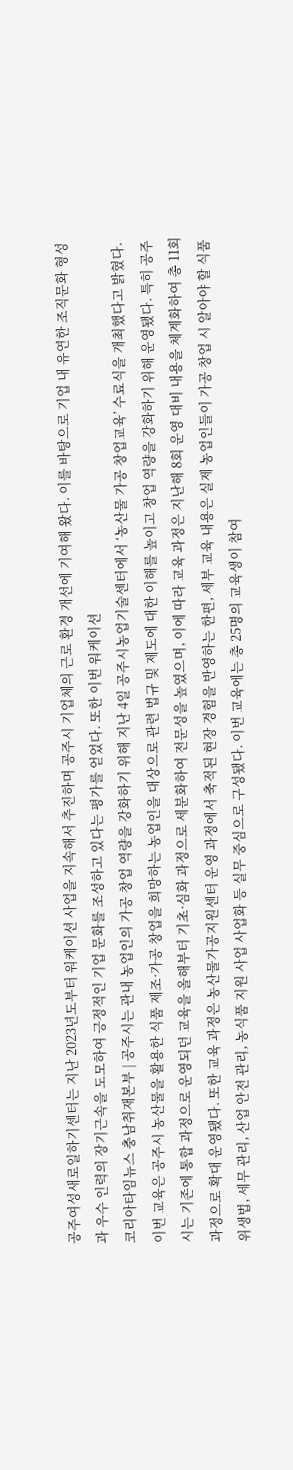공주여성새로일하기센터는 지난 2023년도부터 워케이션 사업을 지속해서 추진하며 공주시 기업체의 근로 환경 개선에 기여해 왔다. 이를 바탕으로 기업 내 유연한 조직문화 형성과 우수 인력의 장기근속을 도모하여 긍정적인 기업 문화를 조성하고 있다는 평가를 얻었다. 또한 이번 워케이션
코리아타임뉴스 충남취재본부 | 공주시는 관내 농업인의 가공 창업 역량을 강화하기 위해 지난 4일 공주시농업기술센터에서 ‘농산물 가공 창업교육’ 수료식을 개최했다고 밝혔다. 이번 교육은 공주시 농산물을 활용한 식품 제조·가공 창업을 희망하는 농업인을 대상으로 관련 법규 및 제도에 대한 이해를 높이고 창업 역량을 강화하기 위해 운영됐다. 특히 공주시는 기존에 통합 과정으로 운영되던 교육을 올해부터 기초·심화 과정으로 세분화하여 전문성을 높였으며, 이에 따라 교육 과정은 지난해 8회 운영 대비 내용을 체계화하여 총 11회 과정으로 확대 운영됐다. 또한 교육 과정은 농산물가공지원센터 운영 과정에서 축적된 현장 경험을 반영하는 한편, 세부 교육 내용은 실제 농업인들이 가공 창업 시 알아야 할 식품위생법, 세무 관리, 산업 안전 관리, 농식품 지원 사업 사업화 등 실무 중심으로 구성됐다. 이번 교육에는 총 25명의 교육생이 참여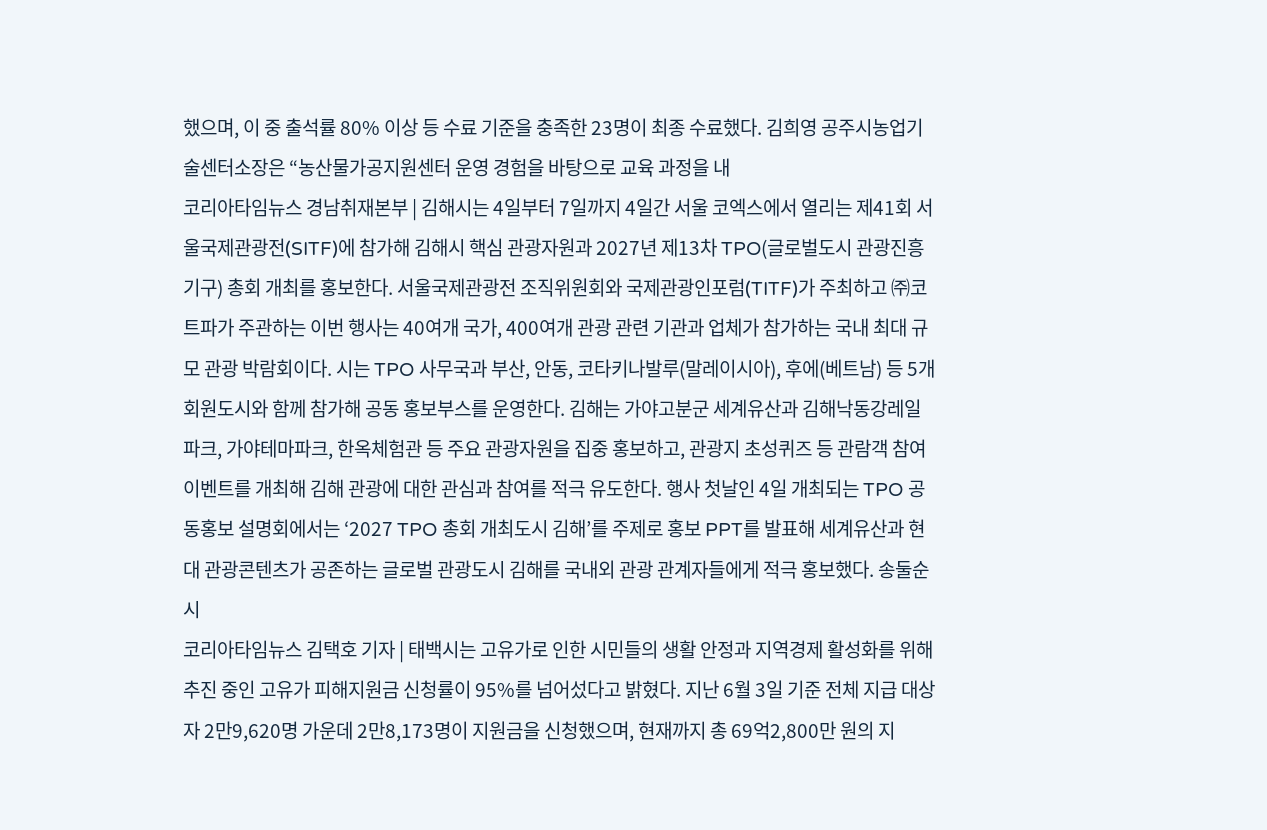했으며, 이 중 출석률 80% 이상 등 수료 기준을 충족한 23명이 최종 수료했다. 김희영 공주시농업기술센터소장은 “농산물가공지원센터 운영 경험을 바탕으로 교육 과정을 내
코리아타임뉴스 경남취재본부 | 김해시는 4일부터 7일까지 4일간 서울 코엑스에서 열리는 제41회 서울국제관광전(SITF)에 참가해 김해시 핵심 관광자원과 2027년 제13차 TPO(글로벌도시 관광진흥기구) 총회 개최를 홍보한다. 서울국제관광전 조직위원회와 국제관광인포럼(TITF)가 주최하고 ㈜코트파가 주관하는 이번 행사는 40여개 국가, 400여개 관광 관련 기관과 업체가 참가하는 국내 최대 규모 관광 박람회이다. 시는 TPO 사무국과 부산, 안동, 코타키나발루(말레이시아), 후에(베트남) 등 5개 회원도시와 함께 참가해 공동 홍보부스를 운영한다. 김해는 가야고분군 세계유산과 김해낙동강레일파크, 가야테마파크, 한옥체험관 등 주요 관광자원을 집중 홍보하고, 관광지 초성퀴즈 등 관람객 참여 이벤트를 개최해 김해 관광에 대한 관심과 참여를 적극 유도한다. 행사 첫날인 4일 개최되는 TPO 공동홍보 설명회에서는 ‘2027 TPO 총회 개최도시 김해’를 주제로 홍보 PPT를 발표해 세계유산과 현대 관광콘텐츠가 공존하는 글로벌 관광도시 김해를 국내외 관광 관계자들에게 적극 홍보했다. 송둘순 시
코리아타임뉴스 김택호 기자 | 태백시는 고유가로 인한 시민들의 생활 안정과 지역경제 활성화를 위해 추진 중인 고유가 피해지원금 신청률이 95%를 넘어섰다고 밝혔다. 지난 6월 3일 기준 전체 지급 대상자 2만9,620명 가운데 2만8,173명이 지원금을 신청했으며, 현재까지 총 69억2,800만 원의 지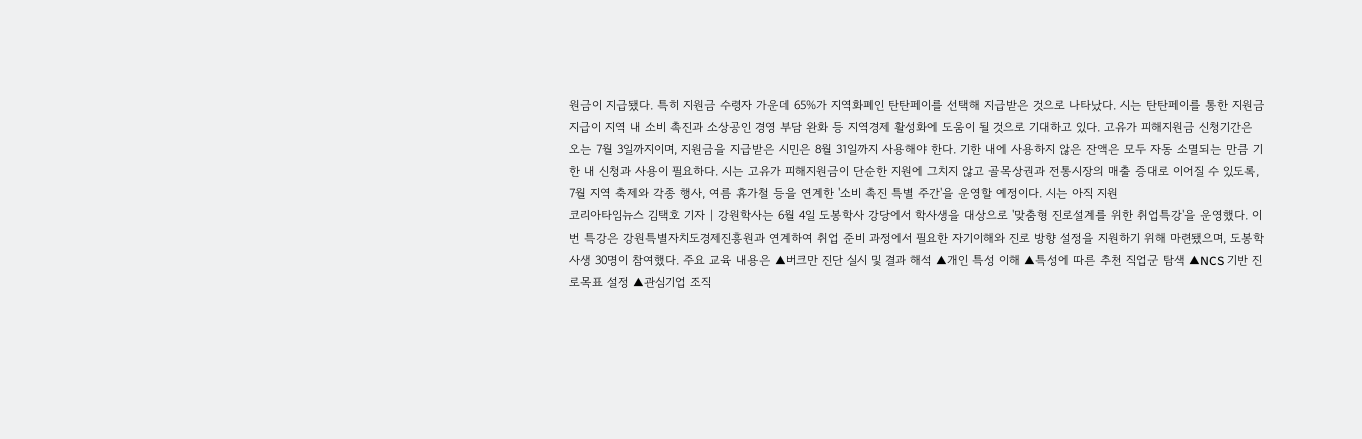원금이 지급됐다. 특히 지원금 수령자 가운데 65%가 지역화폐인 탄탄페이를 선택해 지급받은 것으로 나타났다. 시는 탄탄페이를 통한 지원금 지급이 지역 내 소비 촉진과 소상공인 경영 부담 완화 등 지역경제 활성화에 도움이 될 것으로 기대하고 있다. 고유가 피해지원금 신청기간은 오는 7월 3일까지이며, 지원금을 지급받은 시민은 8월 31일까지 사용해야 한다. 기한 내에 사용하지 않은 잔액은 모두 자동 소멸되는 만큼 기한 내 신청과 사용이 필요하다. 시는 고유가 피해지원금이 단순한 지원에 그치지 않고 골목상권과 전통시장의 매출 증대로 이어질 수 있도록, 7월 지역 축제와 각종 행사, 여름 휴가철 등을 연계한 '소비 촉진 특별 주간'을 운영할 예정이다. 시는 아직 지원
코리아타임뉴스 김택호 기자 | 강원학사는 6월 4일 도봉학사 강당에서 학사생을 대상으로 '맞춤형 진로설계를 위한 취업특강'을 운영했다. 이번 특강은 강원특별자치도경제진흥원과 연계하여 취업 준비 과정에서 필요한 자기이해와 진로 방향 설정을 지원하기 위해 마련됐으며, 도봉학사생 30명이 참여했다. 주요 교육 내용은 ▲버크만 진단 실시 및 결과 해석 ▲개인 특성 이해 ▲특성에 따른 추천 직업군 탐색 ▲NCS 기반 진로목표 설정 ▲관심기업 조직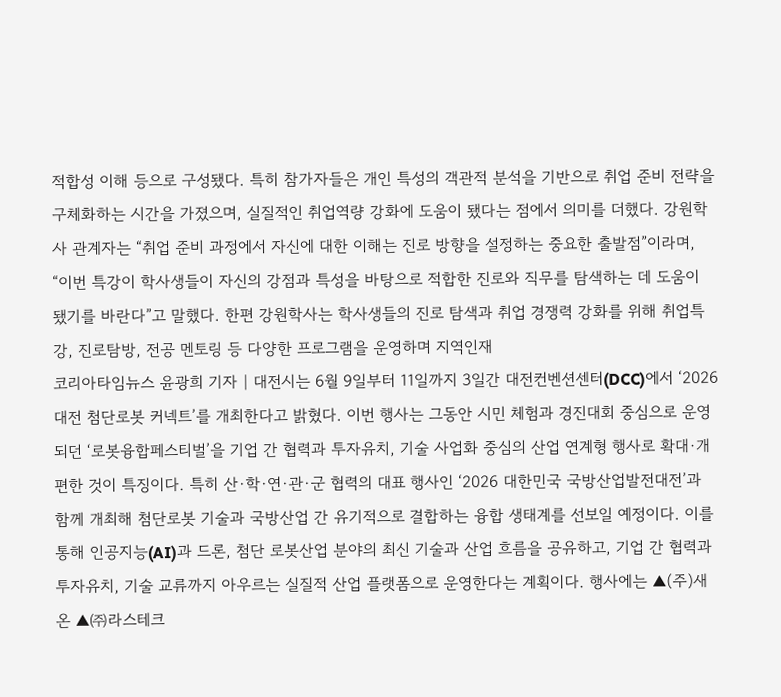적합성 이해 등으로 구성됐다. 특히 참가자들은 개인 특성의 객관적 분석을 기반으로 취업 준비 전략을 구체화하는 시간을 가졌으며, 실질적인 취업역량 강화에 도움이 됐다는 점에서 의미를 더했다. 강원학사 관계자는 “취업 준비 과정에서 자신에 대한 이해는 진로 방향을 설정하는 중요한 출발점”이라며, “이번 특강이 학사생들이 자신의 강점과 특성을 바탕으로 적합한 진로와 직무를 탐색하는 데 도움이 됐기를 바란다”고 말했다. 한편 강원학사는 학사생들의 진로 탐색과 취업 경쟁력 강화를 위해 취업특강, 진로탐방, 전공 멘토링 등 다양한 프로그램을 운영하며 지역인재
코리아타임뉴스 윤광희 기자 | 대전시는 6월 9일부터 11일까지 3일간 대전컨벤션센터(DCC)에서 ‘2026 대전 첨단로봇 커넥트’를 개최한다고 밝혔다. 이번 행사는 그동안 시민 체험과 경진대회 중심으로 운영되던 ‘로봇융합페스티벌’을 기업 간 협력과 투자유치, 기술 사업화 중심의 산업 연계형 행사로 확대·개편한 것이 특징이다. 특히 산·학·연·관·군 협력의 대표 행사인 ‘2026 대한민국 국방산업발전대전’과 함께 개최해 첨단로봇 기술과 국방산업 간 유기적으로 결합하는 융합 생태계를 선보일 예정이다. 이를 통해 인공지능(AI)과 드론, 첨단 로봇산업 분야의 최신 기술과 산업 흐름을 공유하고, 기업 간 협력과 투자유치, 기술 교류까지 아우르는 실질적 산업 플랫폼으로 운영한다는 계획이다. 행사에는 ▲(주)새온 ▲㈜라스테크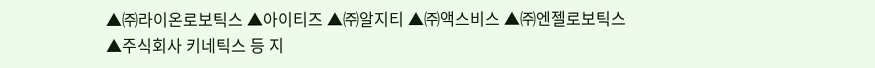▲㈜라이온로보틱스 ▲아이티즈 ▲㈜알지티 ▲㈜액스비스 ▲㈜엔젤로보틱스 ▲주식회사 키네틱스 등 지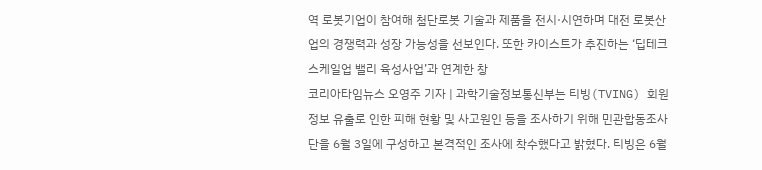역 로봇기업이 참여해 첨단로봇 기술과 제품을 전시·시연하며 대전 로봇산업의 경쟁력과 성장 가능성을 선보인다. 또한 카이스트가 추진하는 ‘딥테크 스케일업 밸리 육성사업’과 연계한 창
코리아타임뉴스 오영주 기자 | 과학기술정보통신부는 티빙(TVING) 회원 정보 유출로 인한 피해 현황 및 사고원인 등을 조사하기 위해 민관합동조사단을 6월 3일에 구성하고 본격적인 조사에 착수했다고 밝혔다. 티빙은 6월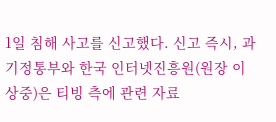1일 침해 사고를 신고했다. 신고 즉시, 과기정통부와 한국 인터넷진흥원(원장 이상중)은 티빙 측에 관련 자료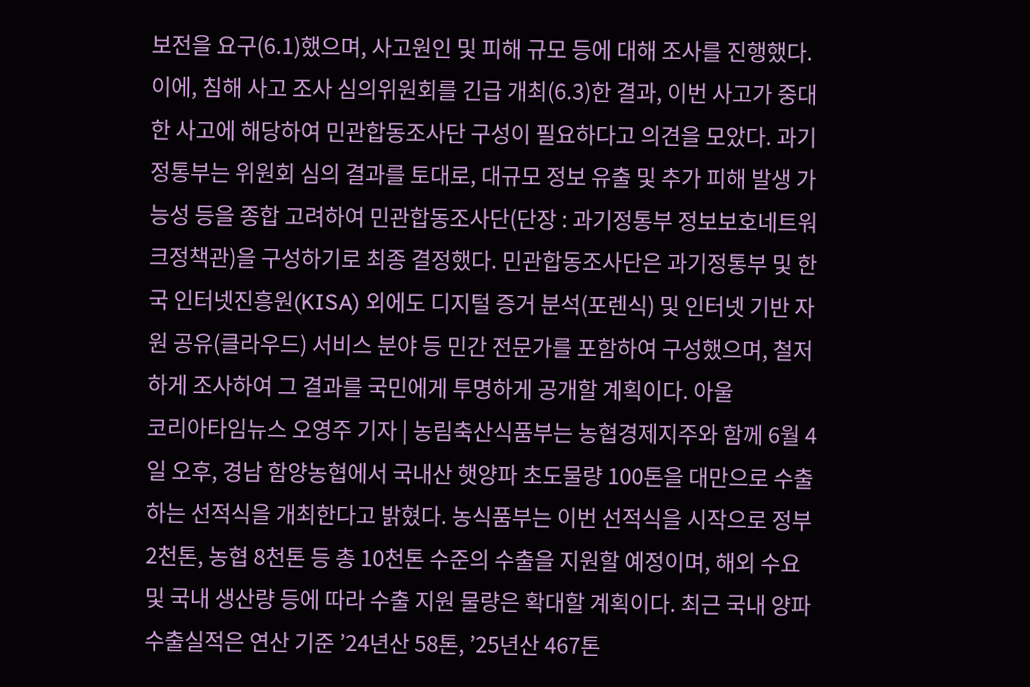보전을 요구(6.1)했으며, 사고원인 및 피해 규모 등에 대해 조사를 진행했다. 이에, 침해 사고 조사 심의위원회를 긴급 개최(6.3)한 결과, 이번 사고가 중대한 사고에 해당하여 민관합동조사단 구성이 필요하다고 의견을 모았다. 과기정통부는 위원회 심의 결과를 토대로, 대규모 정보 유출 및 추가 피해 발생 가능성 등을 종합 고려하여 민관합동조사단(단장 : 과기정통부 정보보호네트워크정책관)을 구성하기로 최종 결정했다. 민관합동조사단은 과기정통부 및 한국 인터넷진흥원(KISA) 외에도 디지털 증거 분석(포렌식) 및 인터넷 기반 자원 공유(클라우드) 서비스 분야 등 민간 전문가를 포함하여 구성했으며, 철저하게 조사하여 그 결과를 국민에게 투명하게 공개할 계획이다. 아울
코리아타임뉴스 오영주 기자 | 농림축산식품부는 농협경제지주와 함께 6월 4일 오후, 경남 함양농협에서 국내산 햇양파 초도물량 100톤을 대만으로 수출하는 선적식을 개최한다고 밝혔다. 농식품부는 이번 선적식을 시작으로 정부 2천톤, 농협 8천톤 등 총 10천톤 수준의 수출을 지원할 예정이며, 해외 수요 및 국내 생산량 등에 따라 수출 지원 물량은 확대할 계획이다. 최근 국내 양파 수출실적은 연산 기준 ’24년산 58톤, ’25년산 467톤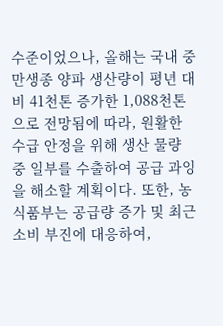수준이었으나, 올해는 국내 중만생종 양파 생산량이 평년 대비 41천톤 증가한 1,088천톤으로 전망됨에 따라, 원활한 수급 안정을 위해 생산 물량 중 일부를 수출하여 공급 과잉을 해소할 계획이다. 또한, 농식품부는 공급량 증가 및 최근 소비 부진에 대응하여,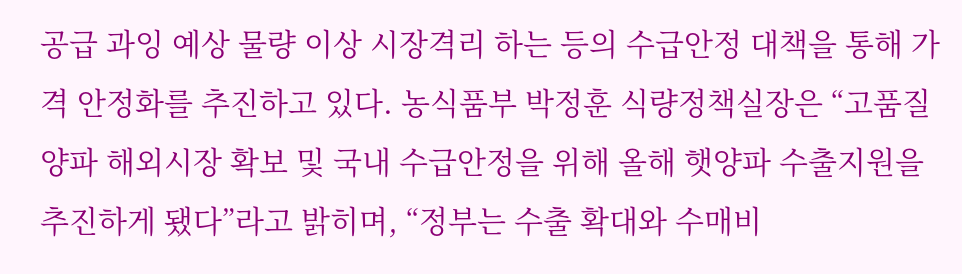공급 과잉 예상 물량 이상 시장격리 하는 등의 수급안정 대책을 통해 가격 안정화를 추진하고 있다. 농식품부 박정훈 식량정책실장은 “고품질 양파 해외시장 확보 및 국내 수급안정을 위해 올해 햇양파 수출지원을 추진하게 됐다”라고 밝히며, “정부는 수출 확대와 수매비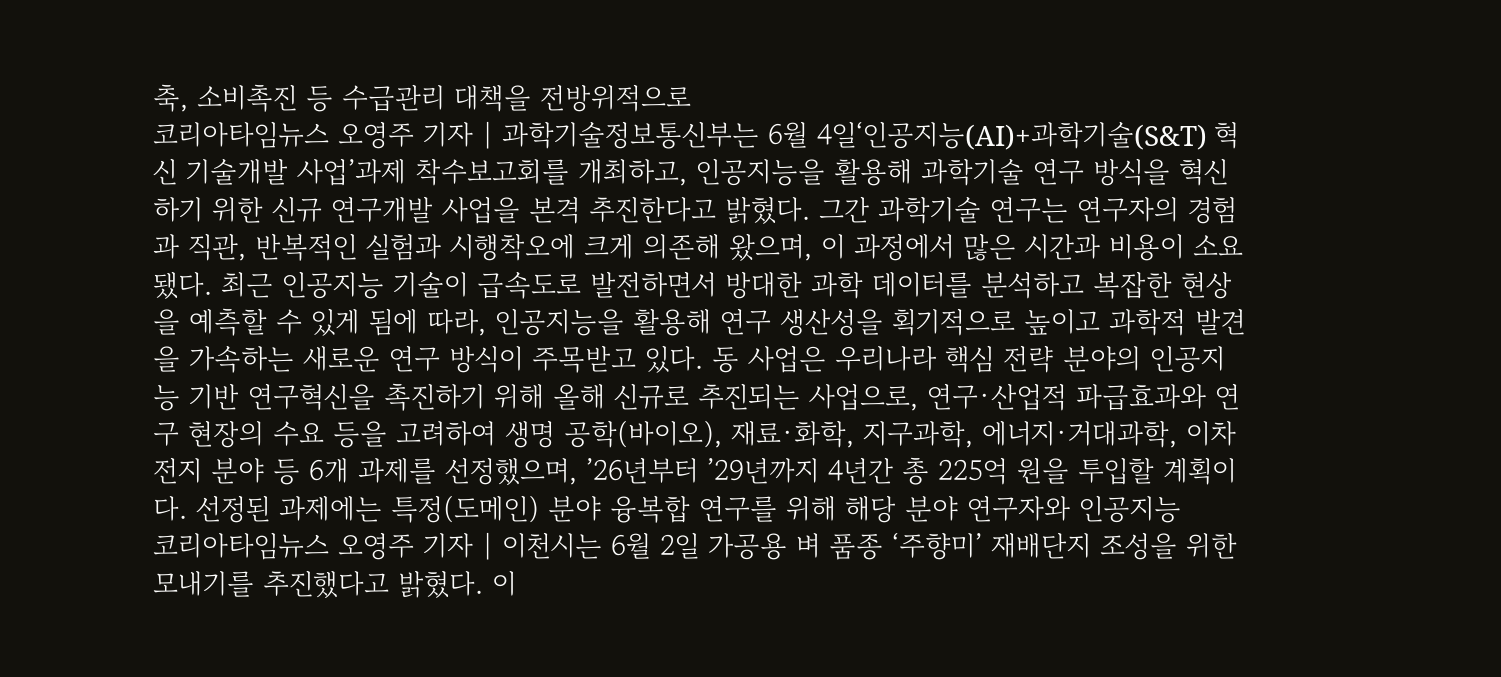축, 소비촉진 등 수급관리 대책을 전방위적으로
코리아타임뉴스 오영주 기자 | 과학기술정보통신부는 6월 4일‘인공지능(AI)+과학기술(S&T) 혁신 기술개발 사업’과제 착수보고회를 개최하고, 인공지능을 활용해 과학기술 연구 방식을 혁신하기 위한 신규 연구개발 사업을 본격 추진한다고 밝혔다. 그간 과학기술 연구는 연구자의 경험과 직관, 반복적인 실험과 시행착오에 크게 의존해 왔으며, 이 과정에서 많은 시간과 비용이 소요됐다. 최근 인공지능 기술이 급속도로 발전하면서 방대한 과학 데이터를 분석하고 복잡한 현상을 예측할 수 있게 됨에 따라, 인공지능을 활용해 연구 생산성을 획기적으로 높이고 과학적 발견을 가속하는 새로운 연구 방식이 주목받고 있다. 동 사업은 우리나라 핵심 전략 분야의 인공지능 기반 연구혁신을 촉진하기 위해 올해 신규로 추진되는 사업으로, 연구·산업적 파급효과와 연구 현장의 수요 등을 고려하여 생명 공학(바이오), 재료·화학, 지구과학, 에너지·거대과학, 이차전지 분야 등 6개 과제를 선정했으며, ’26년부터 ’29년까지 4년간 총 225억 원을 투입할 계획이다. 선정된 과제에는 특정(도메인) 분야 융복합 연구를 위해 해당 분야 연구자와 인공지능
코리아타임뉴스 오영주 기자 | 이천시는 6월 2일 가공용 벼 품종 ‘주향미’ 재배단지 조성을 위한 모내기를 추진했다고 밝혔다. 이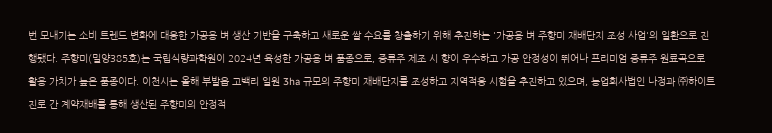번 모내기는 소비 트렌드 변화에 대응한 가공용 벼 생산 기반을 구축하고 새로운 쌀 수요를 창출하기 위해 추진하는 '가공용 벼 주향미 재배단지 조성 사업'의 일환으로 진행됐다. 주향미(밀양385호)는 국립식량과학원이 2024년 육성한 가공용 벼 품종으로, 증류주 제조 시 향이 우수하고 가공 안정성이 뛰어나 프리미엄 증류주 원료곡으로 활용 가치가 높은 품종이다. 이천시는 올해 부발읍 고백리 일원 3ha 규모의 주향미 재배단지를 조성하고 지역적응 시험을 추진하고 있으며, 농업회사법인 나정과 ㈜하이트진로 간 계약재배를 통해 생산된 주향미의 안정적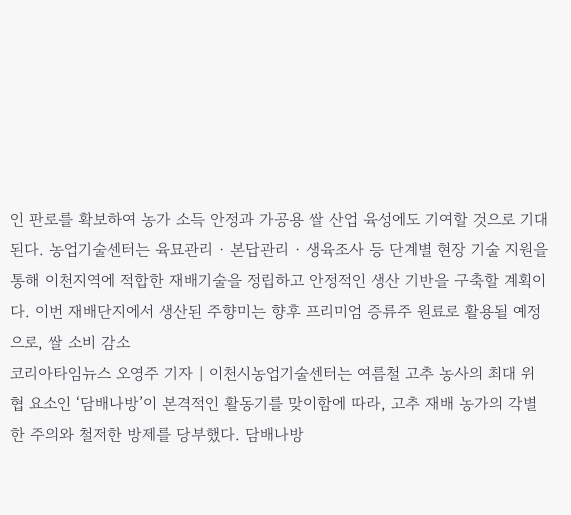인 판로를 확보하여 농가 소득 안정과 가공용 쌀 산업 육성에도 기여할 것으로 기대된다. 농업기술센터는 육묘관리 · 본답관리 · 생육조사 등 단계별 현장 기술 지원을 통해 이천지역에 적합한 재배기술을 정립하고 안정적인 생산 기반을 구축할 계획이다. 이번 재배단지에서 생산된 주향미는 향후 프리미엄 증류주 원료로 활용될 예정으로, 쌀 소비 감소
코리아타임뉴스 오영주 기자 | 이천시농업기술센터는 여름철 고추 농사의 최대 위협 요소인 ‘담배나방’이 본격적인 활동기를 맞이함에 따라, 고추 재배 농가의 각별한 주의와 철저한 방제를 당부했다. 담배나방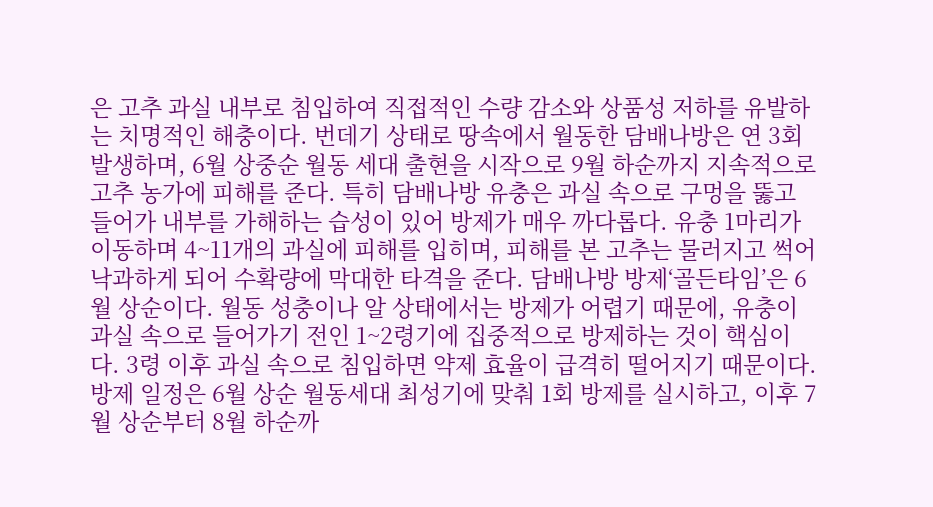은 고추 과실 내부로 침입하여 직접적인 수량 감소와 상품성 저하를 유발하는 치명적인 해충이다. 번데기 상태로 땅속에서 월동한 담배나방은 연 3회 발생하며, 6월 상중순 월동 세대 출현을 시작으로 9월 하순까지 지속적으로 고추 농가에 피해를 준다. 특히 담배나방 유충은 과실 속으로 구멍을 뚫고 들어가 내부를 가해하는 습성이 있어 방제가 매우 까다롭다. 유충 1마리가 이동하며 4~11개의 과실에 피해를 입히며, 피해를 본 고추는 물러지고 썩어 낙과하게 되어 수확량에 막대한 타격을 준다. 담배나방 방제‘골든타임’은 6월 상순이다. 월동 성충이나 알 상태에서는 방제가 어렵기 때문에, 유충이 과실 속으로 들어가기 전인 1~2령기에 집중적으로 방제하는 것이 핵심이다. 3령 이후 과실 속으로 침입하면 약제 효율이 급격히 떨어지기 때문이다. 방제 일정은 6월 상순 월동세대 최성기에 맞춰 1회 방제를 실시하고, 이후 7월 상순부터 8월 하순까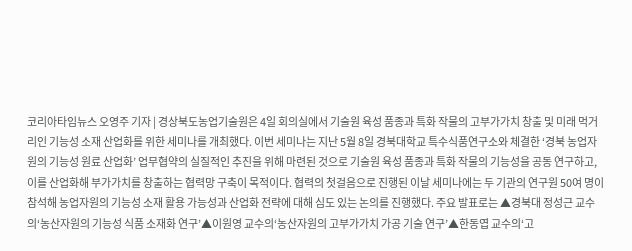코리아타임뉴스 오영주 기자 | 경상북도농업기술원은 4일 회의실에서 기술원 육성 품종과 특화 작물의 고부가가치 창출 및 미래 먹거리인 기능성 소재 산업화를 위한 세미나를 개최했다. 이번 세미나는 지난 5월 8일 경북대학교 특수식품연구소와 체결한 ‘경북 농업자원의 기능성 원료 산업화’ 업무협약의 실질적인 추진을 위해 마련된 것으로 기술원 육성 품종과 특화 작물의 기능성을 공동 연구하고, 이를 산업화해 부가가치를 창출하는 협력망 구축이 목적이다. 협력의 첫걸음으로 진행된 이날 세미나에는 두 기관의 연구원 50여 명이 참석해 농업자원의 기능성 소재 활용 가능성과 산업화 전략에 대해 심도 있는 논의를 진행했다. 주요 발표로는 ▲경북대 정성근 교수의‘농산자원의 기능성 식품 소재화 연구’▲이원영 교수의‘농산자원의 고부가가치 가공 기술 연구’▲한동엽 교수의‘고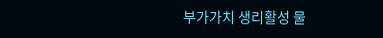부가가치 생리활성 물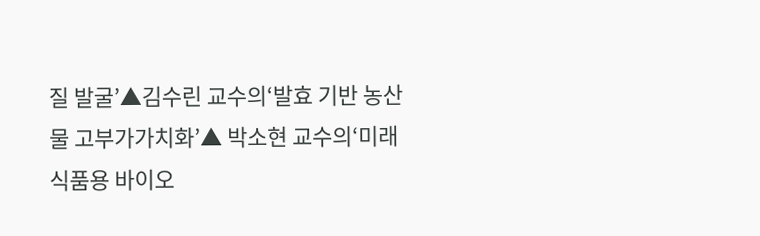질 발굴’▲김수린 교수의‘발효 기반 농산물 고부가가치화’▲ 박소현 교수의‘미래식품용 바이오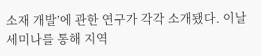소재 개발’에 관한 연구가 각각 소개됐다. 이날 세미나를 통해 지역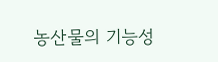농산물의 기능성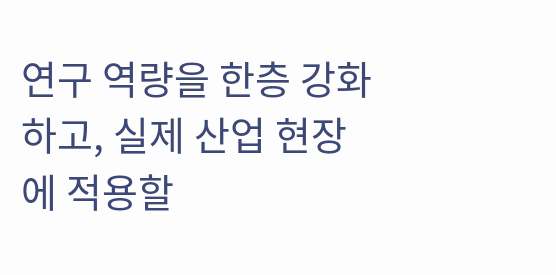연구 역량을 한층 강화하고, 실제 산업 현장에 적용할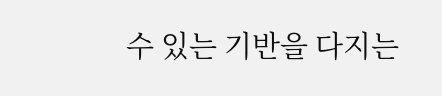수 있는 기반을 다지는